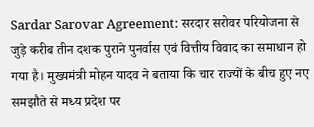Sardar Sarovar Agreement: सरदार सरोवर परियोजना से जुड़े करीब तीन दशक पुराने पुनर्वास एवं वित्तीय विवाद का समाधान हो गया है। मुख्यमंत्री मोहन यादव ने बताया कि चार राज्यों के बीच हुए नए समझौते से मध्य प्रदेश पर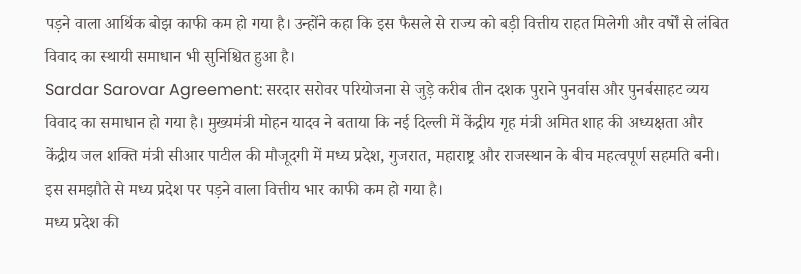पड़ने वाला आर्थिक बोझ काफी कम हो गया है। उन्होंने कहा कि इस फैसले से राज्य को बड़ी वित्तीय राहत मिलेगी और वर्षों से लंबित विवाद का स्थायी समाधान भी सुनिश्चित हुआ है।
Sardar Sarovar Agreement: सरदार सरोवर परियोजना से जुड़े करीब तीन दशक पुराने पुनर्वास और पुनर्बसाहट व्यय विवाद का समाधान हो गया है। मुख्यमंत्री मोहन यादव ने बताया कि नई दिल्ली में केंद्रीय गृह मंत्री अमित शाह की अध्यक्षता और केंद्रीय जल शक्ति मंत्री सीआर पाटील की मौजूदगी में मध्य प्रदेश, गुजरात, महाराष्ट्र और राजस्थान के बीच महत्वपूर्ण सहमति बनी। इस समझौते से मध्य प्रदेश पर पड़ने वाला वित्तीय भार काफी कम हो गया है।
मध्य प्रदेश की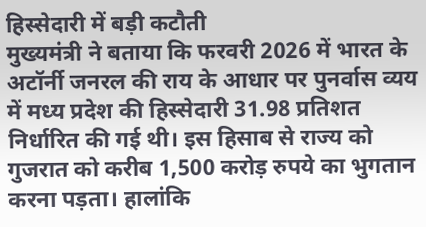हिस्सेदारी में बड़ी कटौती
मुख्यमंत्री ने बताया कि फरवरी 2026 में भारत के अटॉर्नी जनरल की राय के आधार पर पुनर्वास व्यय में मध्य प्रदेश की हिस्सेदारी 31.98 प्रतिशत निर्धारित की गई थी। इस हिसाब से राज्य को गुजरात को करीब 1,500 करोड़ रुपये का भुगतान करना पड़ता। हालांकि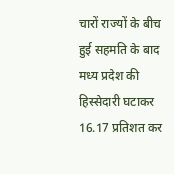चारों राज्यों के बीच हुई सहमति के बाद मध्य प्रदेश की हिस्सेदारी घटाकर 16.17 प्रतिशत कर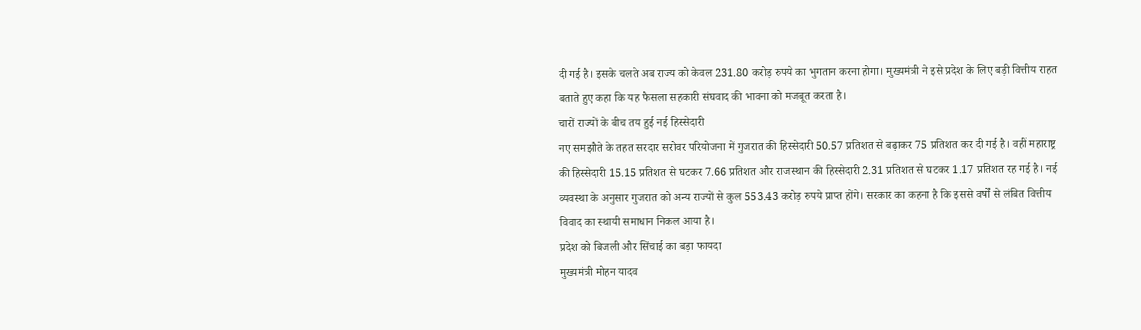दी गई है। इसके चलते अब राज्य को केवल 231.80 करोड़ रुपये का भुगतान करना होगा। मुख्यमंत्री ने इसे प्रदेश के लिए बड़ी वित्तीय राहत बताते हुए कहा कि यह फैसला सहकारी संघवाद की भावना को मजबूत करता है।
चारों राज्यों के बीच तय हुई नई हिस्सेदारी
नए समझौते के तहत सरदार सरोवर परियोजना में गुजरात की हिस्सेदारी 50.57 प्रतिशत से बढ़ाकर 75 प्रतिशत कर दी गई है। वहीं महाराष्ट्र की हिस्सेदारी 15.15 प्रतिशत से घटकर 7.66 प्रतिशत और राजस्थान की हिस्सेदारी 2.31 प्रतिशत से घटकर 1.17 प्रतिशत रह गई है। नई व्यवस्था के अनुसार गुजरात को अन्य राज्यों से कुल 553.43 करोड़ रुपये प्राप्त होंगे। सरकार का कहना है कि इससे वर्षों से लंबित वित्तीय विवाद का स्थायी समाधान निकल आया है।
प्रदेश को बिजली और सिंचाई का बड़ा फायदा
मुख्यमंत्री मोहन यादव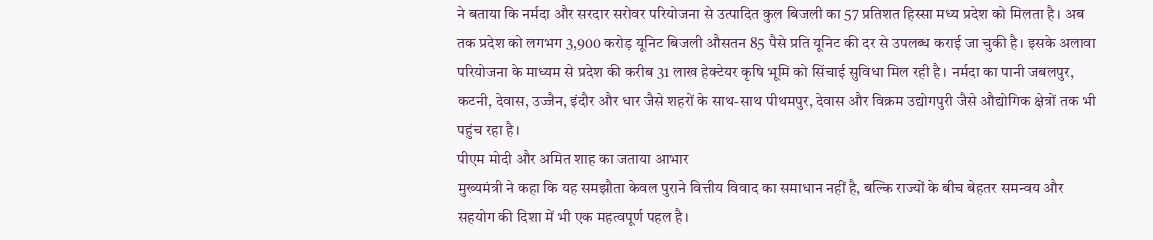ने बताया कि नर्मदा और सरदार सरोवर परियोजना से उत्पादित कुल बिजली का 57 प्रतिशत हिस्सा मध्य प्रदेश को मिलता है। अब तक प्रदेश को लगभग 3,900 करोड़ यूनिट बिजली औसतन 85 पैसे प्रति यूनिट की दर से उपलब्ध कराई जा चुकी है। इसके अलावा परियोजना के माध्यम से प्रदेश की करीब 31 लाख हेक्टेयर कृषि भूमि को सिंचाई सुविधा मिल रही है। नर्मदा का पानी जबलपुर, कटनी, देवास, उज्जैन, इंदौर और धार जैसे शहरों के साथ-साथ पीथमपुर, देवास और विक्रम उद्योगपुरी जैसे औद्योगिक क्षेत्रों तक भी पहुंच रहा है।
पीएम मोदी और अमित शाह का जताया आभार
मुख्यमंत्री ने कहा कि यह समझौता केवल पुराने वित्तीय विवाद का समाधान नहीं है, बल्कि राज्यों के बीच बेहतर समन्वय और सहयोग की दिशा में भी एक महत्वपूर्ण पहल है।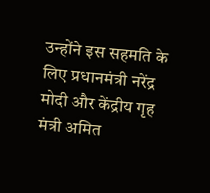उन्होंने इस सहमति के लिए प्रधानमंत्री नरेंद्र मोदी और केंद्रीय गृह मंत्री अमित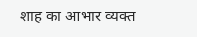शाह का आभार व्यक्त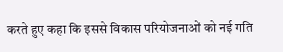करते हुए कहा कि इससे विकास परियोजनाओं को नई गति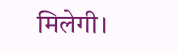मिलेगी।